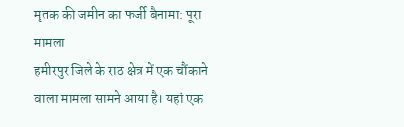मृतक की जमीन का फर्जी बैनामा: पूरा मामला
हमीरपुर जिले के राठ क्षेत्र में एक चौंकाने वाला मामला सामने आया है। यहां एक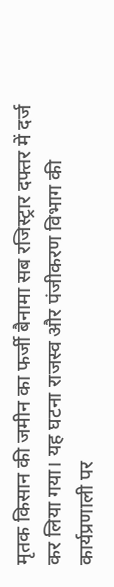मृतक किसान की जमीन का फर्जी बैनामा सब रजिस्ट्रार दफ्तर में दर्ज कर लिया गया। यह घटना राजस्व और पंजीकरण विभाग की कार्यप्रणाली पर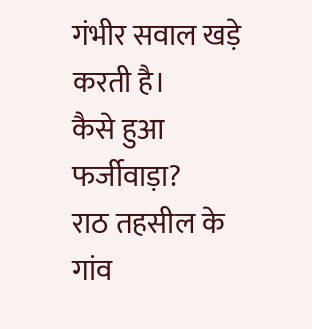गंभीर सवाल खड़े करती है।
कैसे हुआ फर्जीवाड़ा?
राठ तहसील के गांव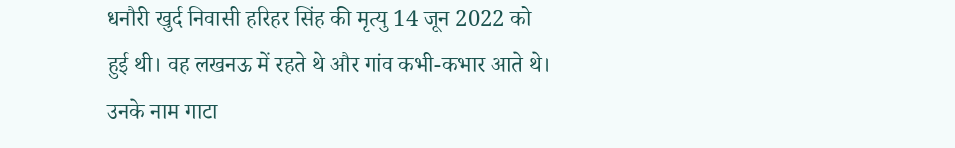धनौरी खुर्द निवासी हरिहर सिंह की मृत्यु 14 जून 2022 को हुई थी। वह लखनऊ में रहते थे और गांव कभी-कभार आते थे। उनके नाम गाटा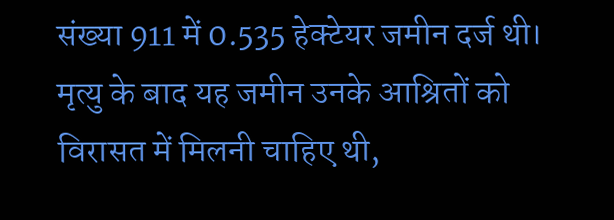संख्या 911 में 0.535 हेक्टेयर जमीन दर्ज थी। मृत्यु के बाद यह जमीन उनके आश्रितों को विरासत में मिलनी चाहिए थी,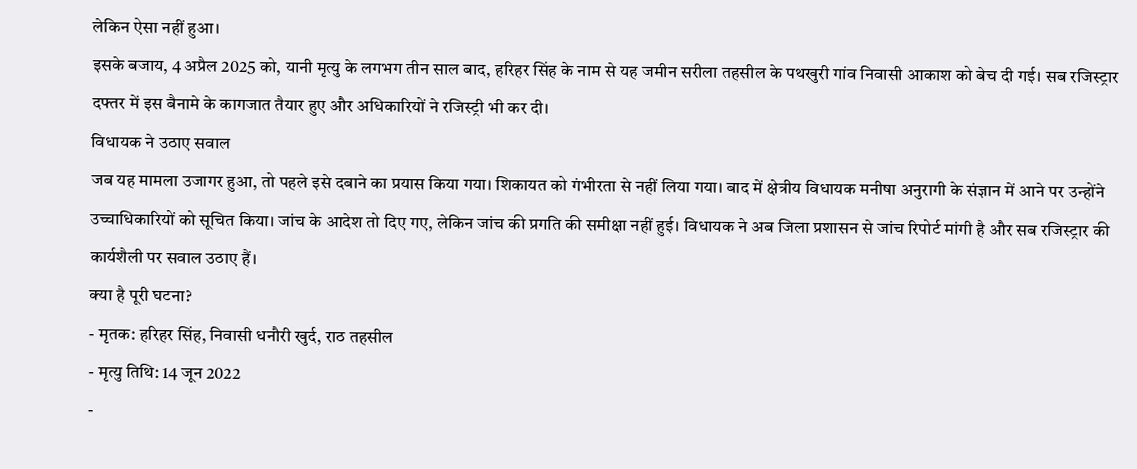लेकिन ऐसा नहीं हुआ।
इसके बजाय, 4 अप्रैल 2025 को, यानी मृत्यु के लगभग तीन साल बाद, हरिहर सिंह के नाम से यह जमीन सरीला तहसील के पथखुरी गांव निवासी आकाश को बेच दी गई। सब रजिस्ट्रार दफ्तर में इस बैनामे के कागजात तैयार हुए और अधिकारियों ने रजिस्ट्री भी कर दी।
विधायक ने उठाए सवाल
जब यह मामला उजागर हुआ, तो पहले इसे दबाने का प्रयास किया गया। शिकायत को गंभीरता से नहीं लिया गया। बाद में क्षेत्रीय विधायक मनीषा अनुरागी के संज्ञान में आने पर उन्होंने उच्चाधिकारियों को सूचित किया। जांच के आदेश तो दिए गए, लेकिन जांच की प्रगति की समीक्षा नहीं हुई। विधायक ने अब जिला प्रशासन से जांच रिपोर्ट मांगी है और सब रजिस्ट्रार की कार्यशैली पर सवाल उठाए हैं।
क्या है पूरी घटना?
- मृतक: हरिहर सिंह, निवासी धनौरी खुर्द, राठ तहसील
- मृत्यु तिथि: 14 जून 2022
-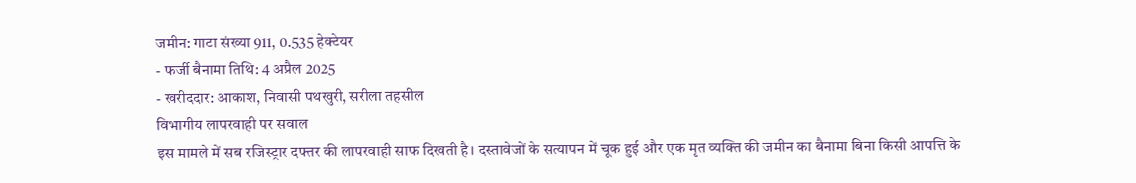जमीन: गाटा संख्या 911, 0.535 हेक्टेयर
- फर्जी बैनामा तिथि: 4 अप्रैल 2025
- खरीददार: आकाश, निवासी पथखुरी, सरीला तहसील
विभागीय लापरवाही पर सवाल
इस मामले में सब रजिस्ट्रार दफ्तर की लापरवाही साफ दिखती है। दस्तावेजों के सत्यापन में चूक हुई और एक मृत व्यक्ति की जमीन का बैनामा बिना किसी आपत्ति के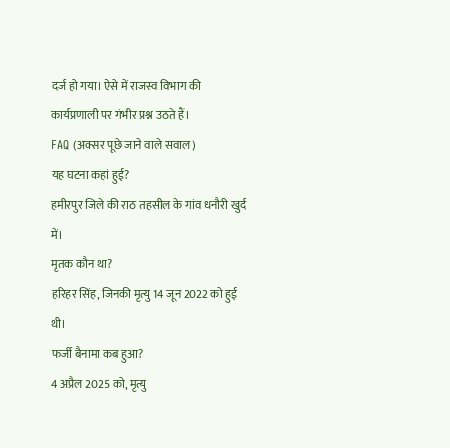दर्ज हो गया। ऐसे में राजस्व विभाग की कार्यप्रणाली पर गंभीर प्रश्न उठते हैं।
FAQ (अक्सर पूछे जाने वाले सवाल)
यह घटना कहां हुई?
हमीरपुर जिले की राठ तहसील के गांव धनौरी खुर्द में।
मृतक कौन था?
हरिहर सिंह, जिनकी मृत्यु 14 जून 2022 को हुई थी।
फर्जी बैनामा कब हुआ?
4 अप्रैल 2025 को, मृत्यु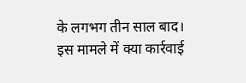के लगभग तीन साल बाद।
इस मामले में क्या कार्रवाई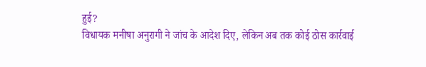हुई?
विधायक मनीषा अनुरागी ने जांच के आदेश दिए, लेकिन अब तक कोई ठोस कार्रवाई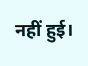नहीं हुई।